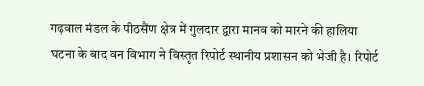गढ़वाल मंडल के पीठसैंण क्षेत्र में गुलदार द्वारा मानव को मारने की हालिया घटना के बाद वन विभाग ने विस्तृत रिपोर्ट स्थानीय प्रशासन को भेजी है। रिपोर्ट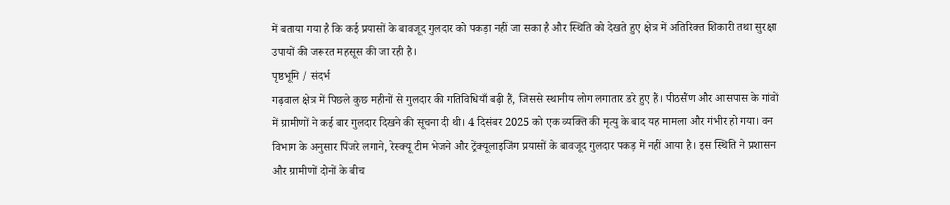में बताया गया है कि कई प्रयासों के बावजूद गुलदार को पकड़ा नहीं जा सका है और स्थिति को देखते हुए क्षेत्र में अतिरिक्त शिकारी तथा सुरक्षा उपायों की जरूरत महसूस की जा रही है।
पृष्ठभूमि / संदर्भ
गढ़वाल क्षेत्र में पिछले कुछ महीनों से गुलदार की गतिविधियाँ बढ़ी हैं, जिससे स्थानीय लोग लगातार डरे हुए हैं। पीठसैंण और आसपास के गांवों में ग्रामीणों ने कई बार गुलदार दिखने की सूचना दी थी। 4 दिसंबर 2025 को एक व्यक्ति की मृत्यु के बाद यह मामला और गंभीर हो गया। वन विभाग के अनुसार पिंजरे लगाने, रेस्क्यू टीम भेजने और ट्रेंक्यूलाइजिंग प्रयासों के बावजूद गुलदार पकड़ में नहीं आया है। इस स्थिति ने प्रशासन और ग्रामीणों दोनों के बीच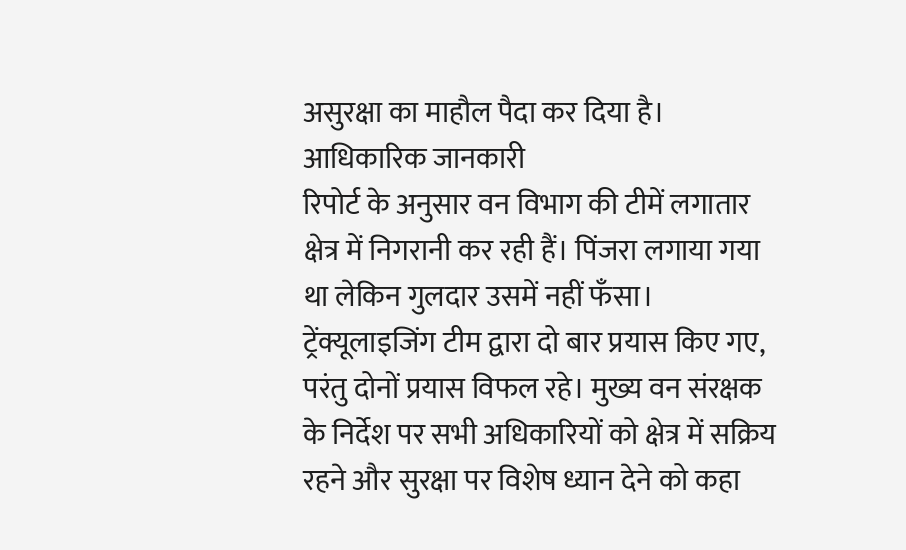असुरक्षा का माहौल पैदा कर दिया है।
आधिकारिक जानकारी
रिपोर्ट के अनुसार वन विभाग की टीमें लगातार क्षेत्र में निगरानी कर रही हैं। पिंजरा लगाया गया था लेकिन गुलदार उसमें नहीं फँसा। ट्रेंक्यूलाइजिंग टीम द्वारा दो बार प्रयास किए गए, परंतु दोनों प्रयास विफल रहे। मुख्य वन संरक्षक के निर्देश पर सभी अधिकारियों को क्षेत्र में सक्रिय रहने और सुरक्षा पर विशेष ध्यान देने को कहा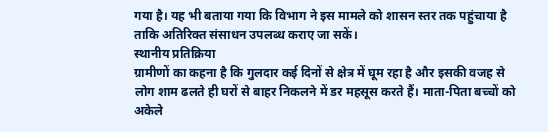गया है। यह भी बताया गया कि विभाग ने इस मामले को शासन स्तर तक पहुंचाया है ताकि अतिरिक्त संसाधन उपलब्ध कराए जा सकें।
स्थानीय प्रतिक्रिया
ग्रामीणों का कहना है कि गुलदार कई दिनों से क्षेत्र में घूम रहा है और इसकी वजह से लोग शाम ढलते ही घरों से बाहर निकलने में डर महसूस करते हैं। माता-पिता बच्चों को अकेले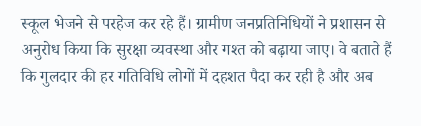स्कूल भेजने से परहेज कर रहे हैं। ग्रामीण जनप्रतिनिधियों ने प्रशासन से अनुरोध किया कि सुरक्षा व्यवस्था और गश्त को बढ़ाया जाए। वे बताते हैं कि गुलदार की हर गतिविधि लोगों में दहशत पैदा कर रही है और अब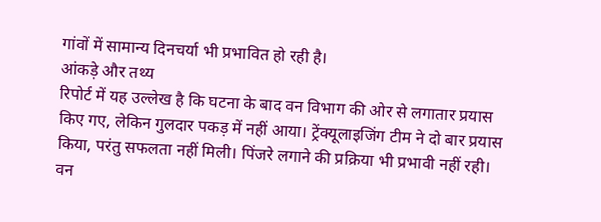गांवों में सामान्य दिनचर्या भी प्रभावित हो रही है।
आंकड़े और तथ्य
रिपोर्ट में यह उल्लेख है कि घटना के बाद वन विभाग की ओर से लगातार प्रयास किए गए, लेकिन गुलदार पकड़ में नहीं आया। ट्रेंक्यूलाइजिंग टीम ने दो बार प्रयास किया, परंतु सफलता नहीं मिली। पिंजरे लगाने की प्रक्रिया भी प्रभावी नहीं रही। वन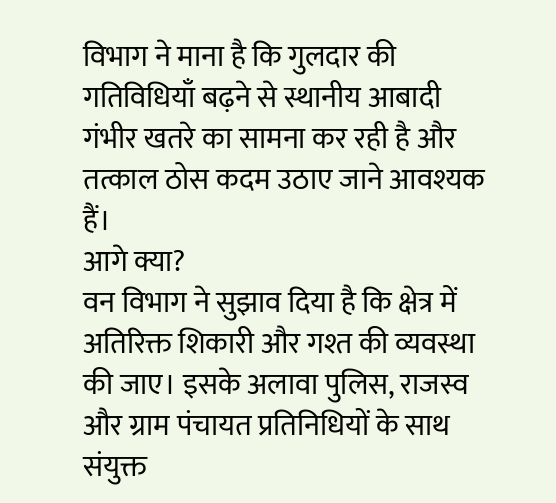विभाग ने माना है कि गुलदार की गतिविधियाँ बढ़ने से स्थानीय आबादी गंभीर खतरे का सामना कर रही है और तत्काल ठोस कदम उठाए जाने आवश्यक हैं।
आगे क्या?
वन विभाग ने सुझाव दिया है कि क्षेत्र में अतिरिक्त शिकारी और गश्त की व्यवस्था की जाए। इसके अलावा पुलिस, राजस्व और ग्राम पंचायत प्रतिनिधियों के साथ संयुक्त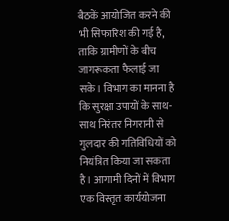बैठकें आयोजित करने की भी सिफारिश की गई है, ताकि ग्रामीणों के बीच जागरूकता फैलाई जा सके। विभाग का मानना है कि सुरक्षा उपायों के साथ-साथ निरंतर निगरानी से गुलदार की गतिविधियों को नियंत्रित किया जा सकता है। आगामी दिनों में विभाग एक विस्तृत कार्ययोजना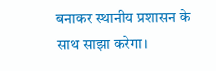बनाकर स्थानीय प्रशासन के साथ साझा करेगा।